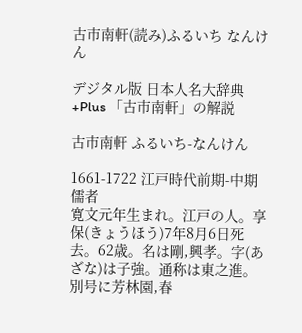古市南軒(読み)ふるいち なんけん

デジタル版 日本人名大辞典+Plus 「古市南軒」の解説

古市南軒 ふるいち-なんけん

1661-1722 江戸時代前期-中期儒者
寛文元年生まれ。江戸の人。享保(きょうほう)7年8月6日死去。62歳。名は剛,興孝。字(あざな)は子強。通称は東之進。別号に芳林園,春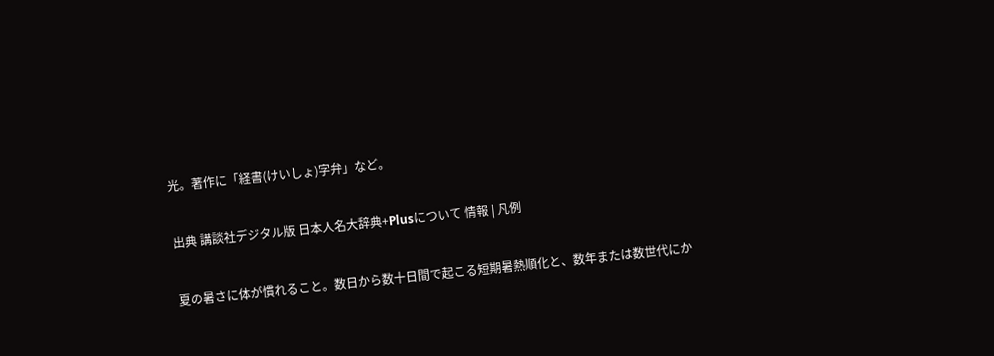光。著作に「経書(けいしょ)字弁」など。

出典 講談社デジタル版 日本人名大辞典+Plusについて 情報 | 凡例

夏の暑さに体が慣れること。数日から数十日間で起こる短期暑熱順化と、数年または数世代にか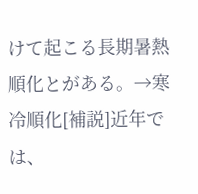けて起こる長期暑熱順化とがある。→寒冷順化[補説]近年では、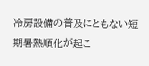冷房設備の普及にともない短期暑熱順化が起こ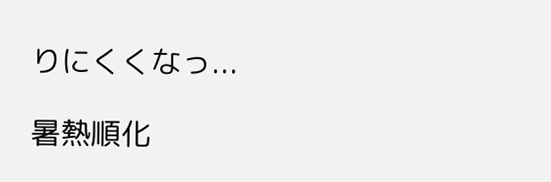りにくくなっ...

暑熱順化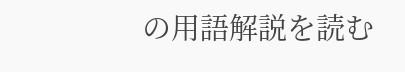の用語解説を読む